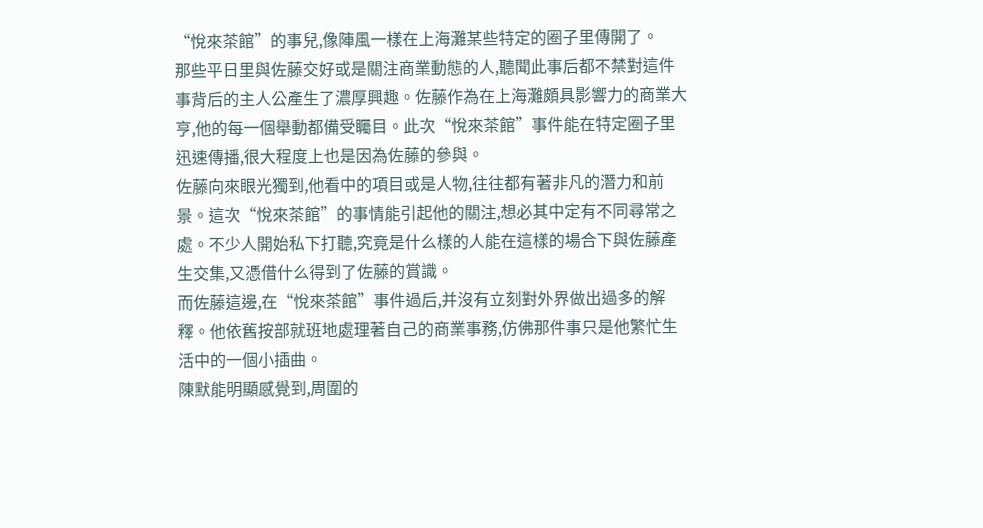“悅來茶館”的事兒,像陣風一樣在上海灘某些特定的圈子里傳開了。
那些平日里與佐藤交好或是關注商業動態的人,聽聞此事后都不禁對這件事背后的主人公產生了濃厚興趣。佐藤作為在上海灘頗具影響力的商業大亨,他的每一個舉動都備受矚目。此次“悅來茶館”事件能在特定圈子里迅速傳播,很大程度上也是因為佐藤的參與。
佐藤向來眼光獨到,他看中的項目或是人物,往往都有著非凡的潛力和前景。這次“悅來茶館”的事情能引起他的關注,想必其中定有不同尋常之處。不少人開始私下打聽,究竟是什么樣的人能在這樣的場合下與佐藤產生交集,又憑借什么得到了佐藤的賞識。
而佐藤這邊,在“悅來茶館”事件過后,并沒有立刻對外界做出過多的解釋。他依舊按部就班地處理著自己的商業事務,仿佛那件事只是他繁忙生活中的一個小插曲。
陳默能明顯感覺到,周圍的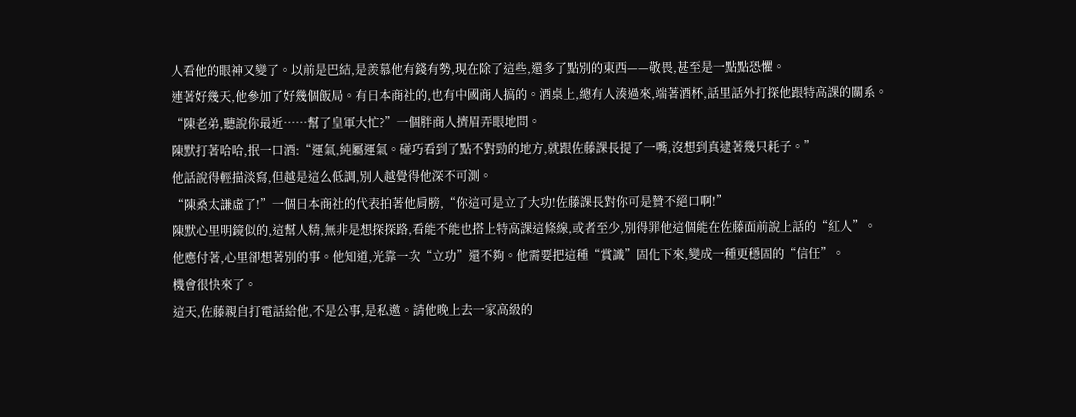人看他的眼神又變了。以前是巴結,是羨慕他有錢有勢,現在除了這些,還多了點別的東西——敬畏,甚至是一點點恐懼。
連著好幾天,他參加了好幾個飯局。有日本商社的,也有中國商人搞的。酒桌上,總有人湊過來,端著酒杯,話里話外打探他跟特高課的關系。
“陳老弟,聽說你最近……幫了皇軍大忙?”一個胖商人擠眉弄眼地問。
陳默打著哈哈,抿一口酒:“運氣,純屬運氣。碰巧看到了點不對勁的地方,就跟佐藤課長提了一嘴,沒想到真逮著幾只耗子。”
他話說得輕描淡寫,但越是這么低調,別人越覺得他深不可測。
“陳桑太謙虛了!”一個日本商社的代表拍著他肩膀,“你這可是立了大功!佐藤課長對你可是贊不絕口啊!”
陳默心里明鏡似的,這幫人精,無非是想探探路,看能不能也搭上特高課這條線,或者至少,別得罪他這個能在佐藤面前說上話的“紅人”。
他應付著,心里卻想著別的事。他知道,光靠一次“立功”還不夠。他需要把這種“賞識”固化下來,變成一種更穩固的“信任”。
機會很快來了。
這天,佐藤親自打電話給他,不是公事,是私邀。請他晚上去一家高級的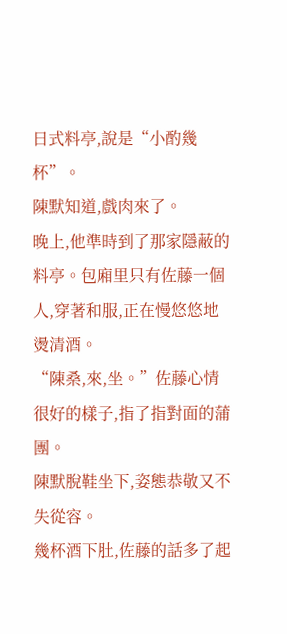日式料亭,說是“小酌幾杯”。
陳默知道,戲肉來了。
晚上,他準時到了那家隱蔽的料亭。包廂里只有佐藤一個人,穿著和服,正在慢悠悠地燙清酒。
“陳桑,來,坐。”佐藤心情很好的樣子,指了指對面的蒲團。
陳默脫鞋坐下,姿態恭敬又不失從容。
幾杯酒下肚,佐藤的話多了起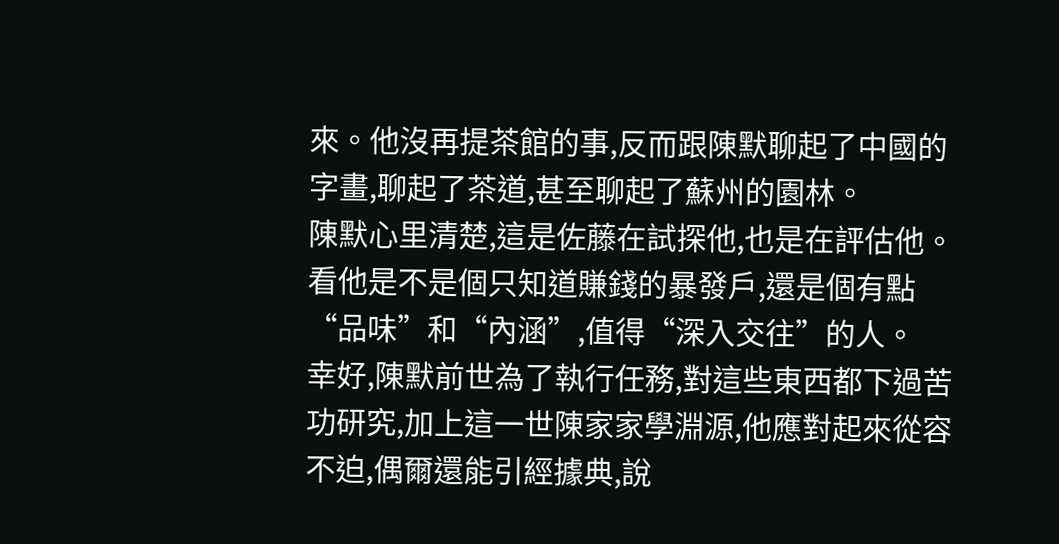來。他沒再提茶館的事,反而跟陳默聊起了中國的字畫,聊起了茶道,甚至聊起了蘇州的園林。
陳默心里清楚,這是佐藤在試探他,也是在評估他。看他是不是個只知道賺錢的暴發戶,還是個有點“品味”和“內涵”,值得“深入交往”的人。
幸好,陳默前世為了執行任務,對這些東西都下過苦功研究,加上這一世陳家家學淵源,他應對起來從容不迫,偶爾還能引經據典,說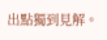出點獨到見解。